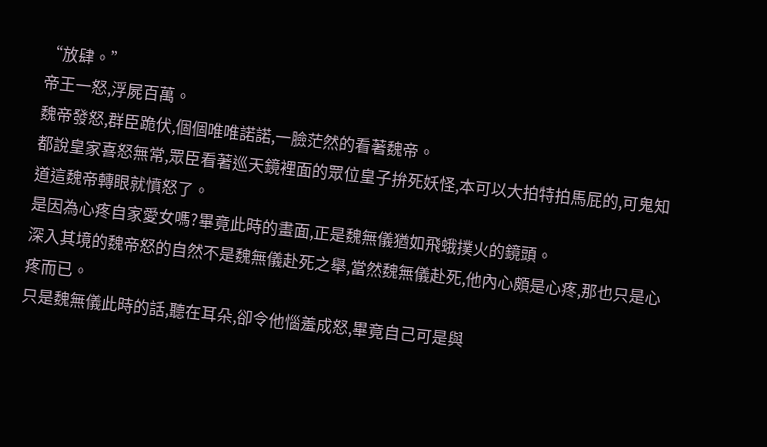“放肆。”
帝王一怒,浮屍百萬。
魏帝發怒,群臣跪伏,個個唯唯諾諾,一臉茫然的看著魏帝。
都說皇家喜怒無常,眾臣看著巡天鏡裡面的眾位皇子拚死妖怪,本可以大拍特拍馬屁的,可鬼知道這魏帝轉眼就憤怒了。
是因為心疼自家愛女嗎?畢竟此時的畫面,正是魏無儀猶如飛蛾撲火的鏡頭。
深入其境的魏帝怒的自然不是魏無儀赴死之舉,當然魏無儀赴死,他內心頗是心疼,那也只是心疼而已。
只是魏無儀此時的話,聽在耳朵,卻令他惱羞成怒,畢竟自己可是與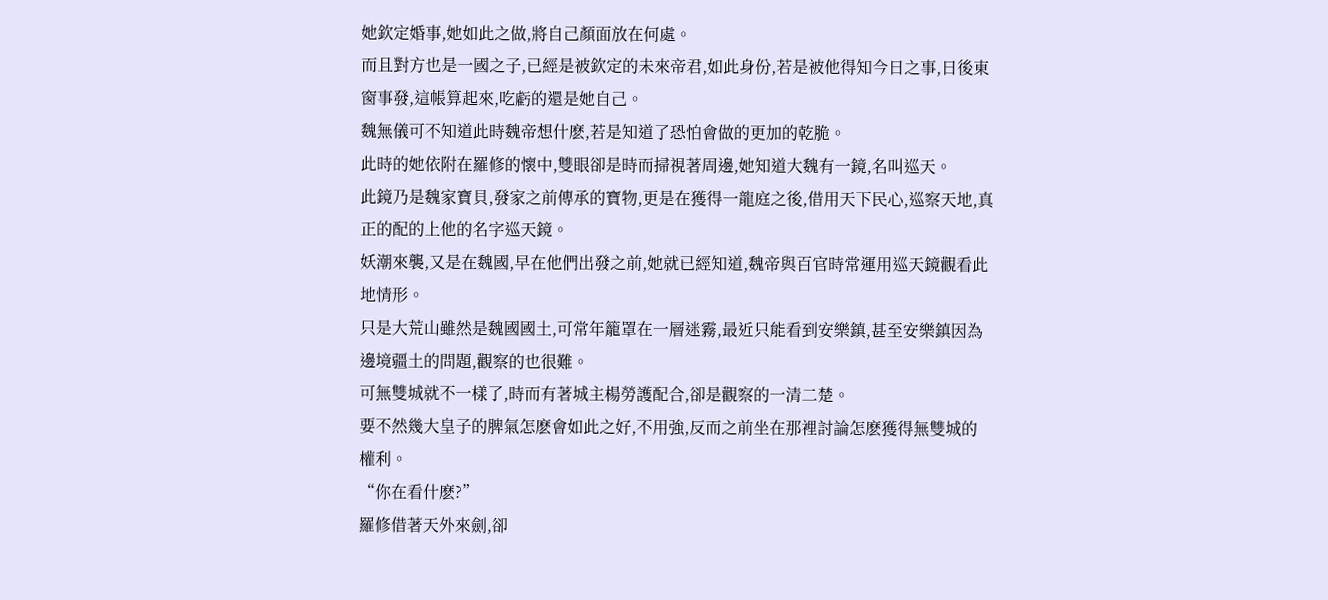她欽定婚事,她如此之做,將自己顏面放在何處。
而且對方也是一國之子,已經是被欽定的未來帝君,如此身份,若是被他得知今日之事,日後東窗事發,這帳算起來,吃虧的還是她自己。
魏無儀可不知道此時魏帝想什麽,若是知道了恐怕會做的更加的乾脆。
此時的她依附在羅修的懷中,雙眼卻是時而掃視著周邊,她知道大魏有一鏡,名叫巡天。
此鏡乃是魏家寶貝,發家之前傳承的寶物,更是在獲得一龍庭之後,借用天下民心,巡察天地,真正的配的上他的名字巡天鏡。
妖潮來襲,又是在魏國,早在他們出發之前,她就已經知道,魏帝與百官時常運用巡天鏡觀看此地情形。
只是大荒山雖然是魏國國土,可常年籠罩在一層迷霧,最近只能看到安樂鎮,甚至安樂鎮因為邊境疆土的問題,觀察的也很難。
可無雙城就不一樣了,時而有著城主楊勞護配合,卻是觀察的一清二楚。
要不然幾大皇子的脾氣怎麽會如此之好,不用強,反而之前坐在那裡討論怎麽獲得無雙城的權利。
“你在看什麽?”
羅修借著天外來劍,卻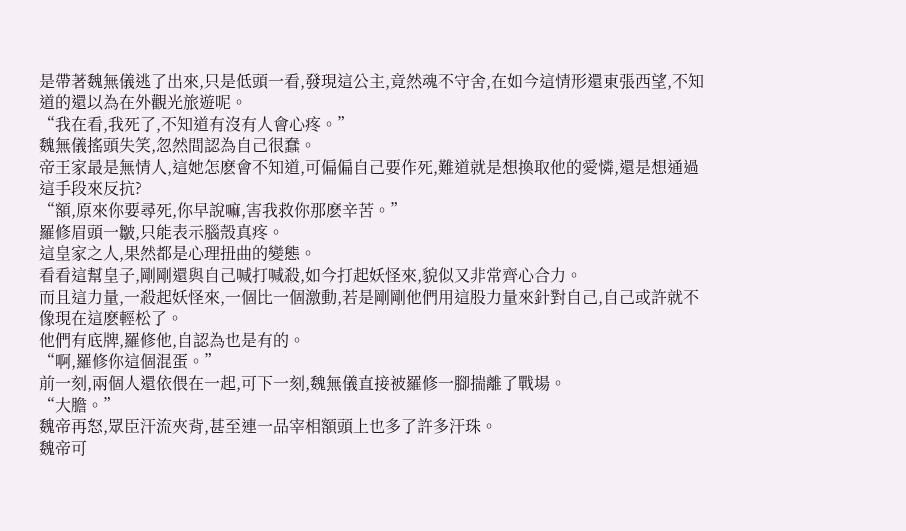是帶著魏無儀逃了出來,只是低頭一看,發現這公主,竟然魂不守舍,在如今這情形還東張西望,不知道的還以為在外觀光旅遊呢。
“我在看,我死了,不知道有沒有人會心疼。”
魏無儀搖頭失笑,忽然間認為自己很蠢。
帝王家最是無情人,這她怎麽會不知道,可偏偏自己要作死,難道就是想換取他的愛憐,還是想通過這手段來反抗?
“額,原來你要尋死,你早說嘛,害我救你那麽辛苦。”
羅修眉頭一皺,只能表示腦殼真疼。
這皇家之人,果然都是心理扭曲的變態。
看看這幫皇子,剛剛還與自己喊打喊殺,如今打起妖怪來,貌似又非常齊心合力。
而且這力量,一殺起妖怪來,一個比一個激動,若是剛剛他們用這股力量來針對自己,自己或許就不像現在這麽輕松了。
他們有底牌,羅修他,自認為也是有的。
“啊,羅修你這個混蛋。”
前一刻,兩個人還依偎在一起,可下一刻,魏無儀直接被羅修一腳揣離了戰場。
“大膽。”
魏帝再怒,眾臣汗流夾背,甚至連一品宰相額頭上也多了許多汗珠。
魏帝可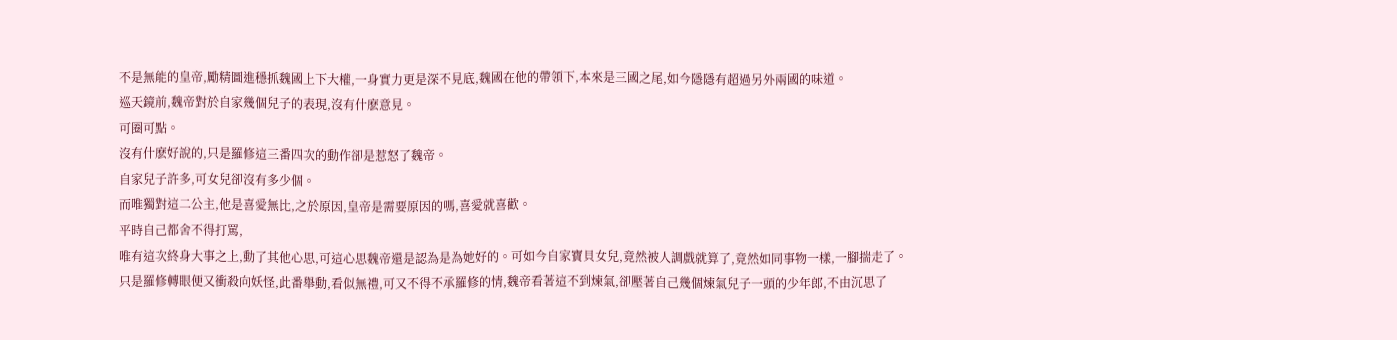不是無能的皇帝,勵精圖進穩抓魏國上下大權,一身實力更是深不見底,魏國在他的帶領下,本來是三國之尾,如今隱隱有超過另外兩國的味道。
巡天鏡前,魏帝對於自家幾個兒子的表現,沒有什麽意見。
可圈可點。
沒有什麽好說的,只是羅修這三番四次的動作卻是惹怒了魏帝。
自家兒子許多,可女兒卻沒有多少個。
而唯獨對這二公主,他是喜愛無比,之於原因,皇帝是需要原因的嗎,喜愛就喜歡。
平時自己都舍不得打罵,
唯有這次終身大事之上,動了其他心思,可這心思魏帝還是認為是為她好的。可如今自家寶貝女兒,竟然被人調戲就算了,竟然如同事物一樣,一腳揣走了。
只是羅修轉眼便又衝殺向妖怪,此番舉動,看似無禮,可又不得不承羅修的情,魏帝看著這不到煉氣,卻壓著自己幾個煉氣兒子一頭的少年郎,不由沉思了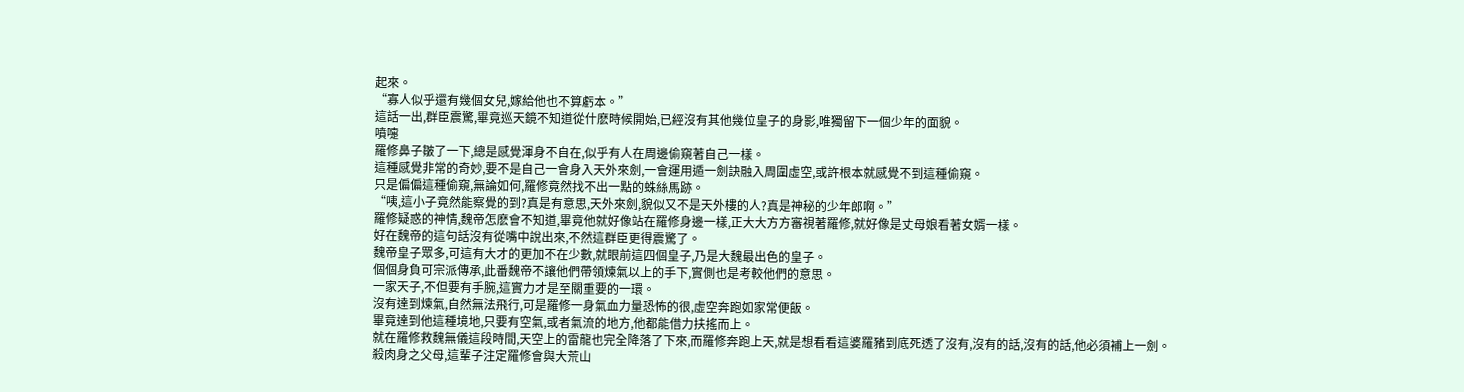起來。
“寡人似乎還有幾個女兒,嫁給他也不算虧本。”
這話一出,群臣震驚,畢竟巡天鏡不知道從什麽時候開始,已經沒有其他幾位皇子的身影,唯獨留下一個少年的面貌。
噴嚏
羅修鼻子皺了一下,總是感覺渾身不自在,似乎有人在周邊偷窺著自己一樣。
這種感覺非常的奇妙,要不是自己一會身入天外來劍,一會運用遁一劍訣融入周圍虛空,或許根本就感覺不到這種偷窺。
只是偏偏這種偷窺,無論如何,羅修竟然找不出一點的蛛絲馬跡。
“咦,這小子竟然能察覺的到?真是有意思,天外來劍,貌似又不是天外樓的人?真是神秘的少年郎啊。”
羅修疑惑的神情,魏帝怎麽會不知道,畢竟他就好像站在羅修身邊一樣,正大大方方審視著羅修,就好像是丈母娘看著女婿一樣。
好在魏帝的這句話沒有從嘴中說出來,不然這群臣更得震驚了。
魏帝皇子眾多,可這有大才的更加不在少數,就眼前這四個皇子,乃是大魏最出色的皇子。
個個身負可宗派傳承,此番魏帝不讓他們帶領煉氣以上的手下,實側也是考較他們的意思。
一家天子,不但要有手腕,這實力才是至關重要的一環。
沒有達到煉氣,自然無法飛行,可是羅修一身氣血力量恐怖的很,虛空奔跑如家常便飯。
畢竟達到他這種境地,只要有空氣,或者氣流的地方,他都能借力扶搖而上。
就在羅修救魏無儀這段時間,天空上的雷龍也完全降落了下來,而羅修奔跑上天,就是想看看這婆羅豬到底死透了沒有,沒有的話,沒有的話,他必須補上一劍。
殺肉身之父母,這輩子注定羅修會與大荒山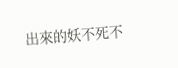出來的妖不死不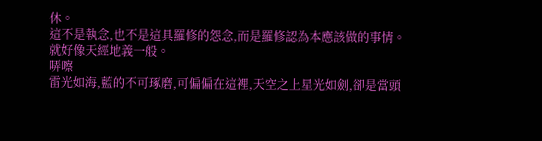休。
這不是執念,也不是這具羅修的怨念,而是羅修認為本應該做的事情。
就好像天經地義一般。
哢嚓
雷光如海,藍的不可琢磨,可偏偏在這裡,天空之上星光如劍,卻是當頭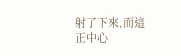射了下來,而這正中心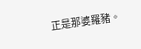正是那婆羅豬。